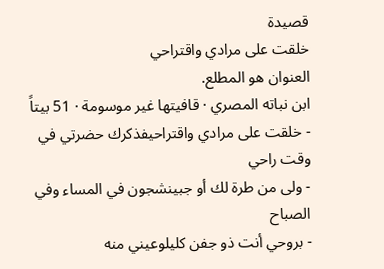قصيدة
خلقت على مرادي واقتراحي
العنوان هو المطلع.
ابن نباته المصري · قافيتها غير موسومة · 51 بيتاً
- خلقت على مرادي واقتراحيفذكرك حضرتي في وقت راحي
- ولى من طرة لك أو جبينشجون في المساء وفي الصباح
- بروحي أنت ذو جفن كليلوعيني منه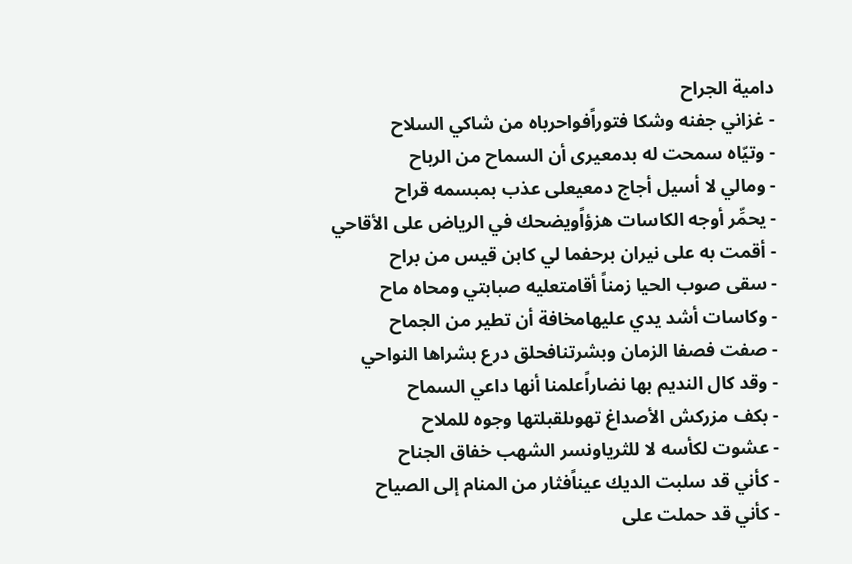دامية الجراح
- غزاني جفنه وشكا فتوراًفواحرباه من شاكي السلاح
- وتيّاه سمحت له بدمعيرى أن السماح من الرباح
- ومالي لا أسيل أجاج دمعيعلى عذب بمبسمه قراح
- يحمِّر أوجه الكاسات هزؤاًويضحك في الرياض على الأقاحي
- أقمت به على نيران برحفما لي كابن قيس من براح
- سقى صوب الحيا زمناً أقامتعليه صبابتي ومحاه ماح
- وكاسات أشد يدي عليهامخافة أن تطير من الجماح
- صفت فصفا الزمان وبشرتنافحلق درع بشراها النواحي
- وقد كال النديم بها نضاراًعلمنا أنها داعي السماح
- بكف مزركش الأصداغ تهوىلقبلتها وجوه للملاح
- عشوت لكأسه لا للثرياونسر الشهب خفاق الجناح
- كأني قد سلبت الديك عيناًفثار من المنام إلى الصياح
- كأني قد حملت على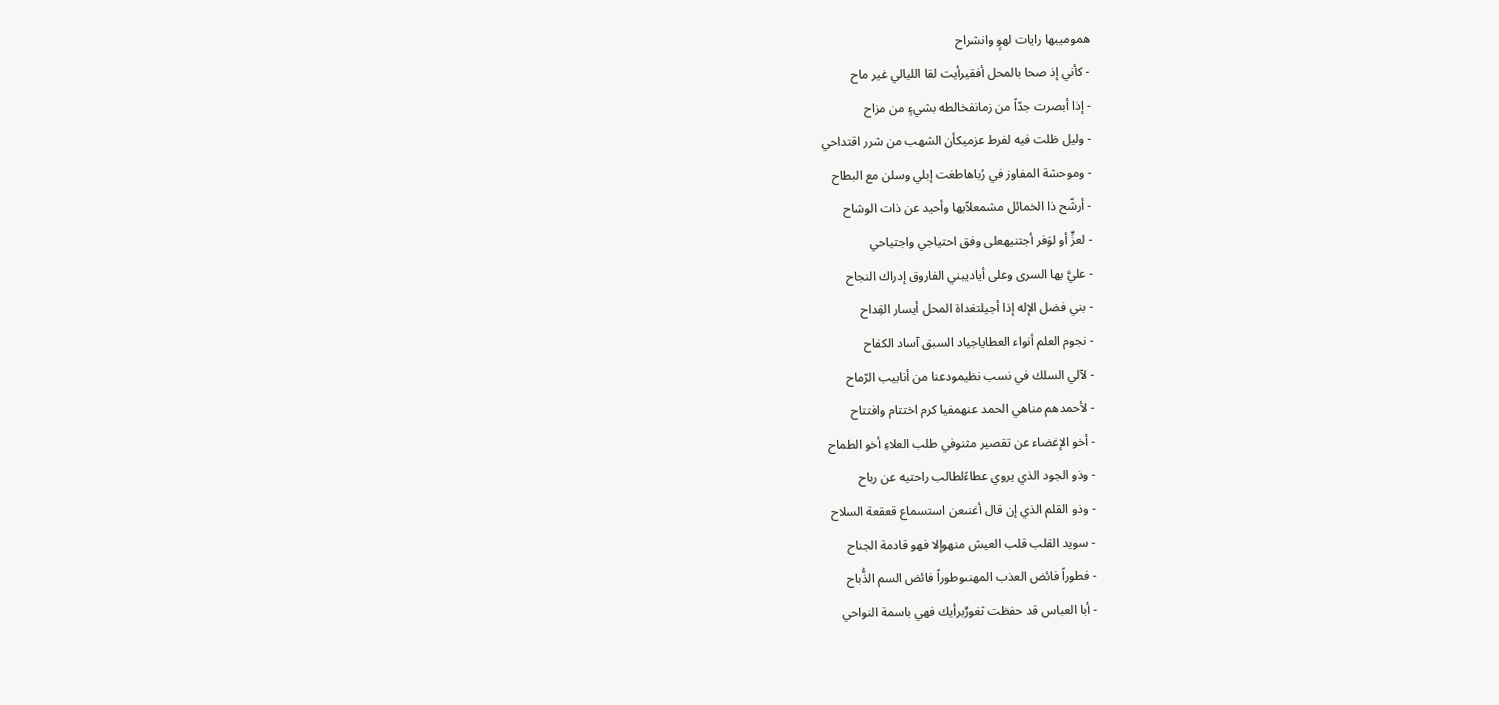هموميبها رايات لهوٍ وانشراح
- كأني إذ صحا بالمحل أفقيرأيت لقا الليالي غير ماح
- إذا أبصرت جدّاً من زمانفخالطه بشيءٍ من مزاح
- وليل ظلت فيه لفرط عزميكأن الشهب من شرر اقتداحي
- وموحشة المفاوز في رُباهاطغت إبلي وسلن مع البطاح
- أرشّح ذا الخمائل مشمعلاّبها وأحيد عن ذات الوشاح
- لعزٍّ أو لوَفر أجتنيهعلى وفق احتياجي واجتياحي
- عليَّ بها السرى وعلى أياديبني الفاروق إدراك النجاح
- بني فضل الإله إذا أجيلتغداة المحل أيسار القِداح
- نجوم العلم أنواء العطاياجياد السبق آساد الكفاح
- لآلي السلك في نسب نظيمودعنا من أنابيب الرّماح
- لأحمدهم مناهي الحمد عنهمفيا كرم اختتام وافتتاح
- أخو الإغضاء عن تقصير مثنوفي طلب العلاءِ أخو الطماح
- وذو الجود الذي يروي عطاءًلطالب راحتيه عن رباح
- وذو القلم الذي إن قال أغنىعن استسماع قعقعة السلاح
- سويد القلب قلب العيش منهوإلا فهو قادمة الجناح
- فطوراً فائض العذب المهنىوطوراً فائض السم الذُّباح
- أبا العباس قد حفظت ثغورٌبرأيك فهي باسمة النواحي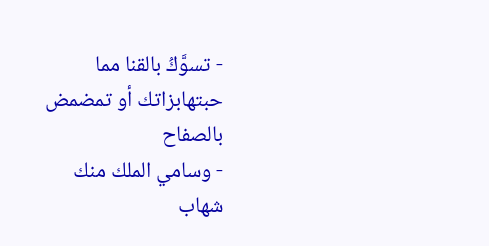- تسوَّكُ بالقنا مما حبتهابزاتك أو تمضمض بالصفاح
- وسامي الملك منك شهاب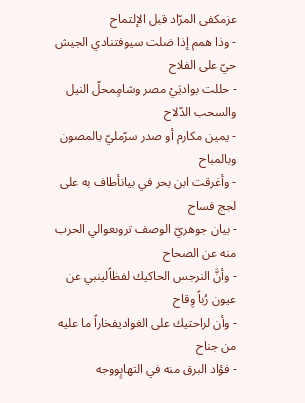عزمكفى المرّاد قبل الإلتماح
- وذا همم إذا ضلت سيوفتنادي الجيش حيّ على الفلاح
- حللت بواديَيْ مصر وشامٍمحلّ النيل والسحب الدّلاح
- يمين مكارم أو صدر سرّمليّ بالمصون وبالمباح
- وأغرقت ابن بحر في بيانأطاف به على لجج فساح
- بيان جوهريّ الوصف تروىعوالي الحرب منه عن الصحاح
- وأنَّ النرجس الحاكيك لفظاًلينبي عن عيون رُباً وِقاح
- وأن لراحتيك على الغواديفخاراً ما عليه من جناح
- فؤاد البرق منه في التهابٍووجه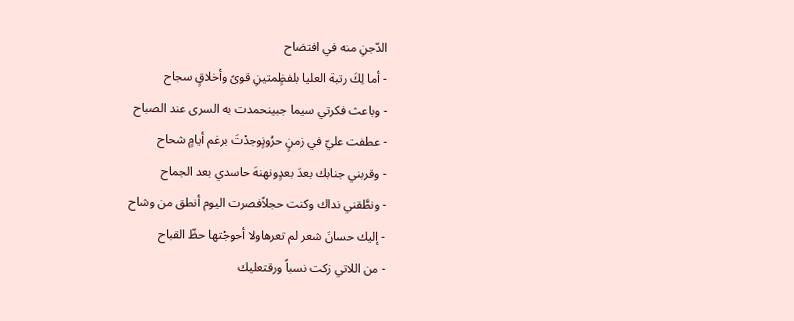الدّجنِ منه في افتضاح
- أما لِكَ رتبة العليا بلفظٍمتينِ قوىً وأخلاقٍ سجاح
- وباعث فكرتي سيما جبينحمدت به السرى عند الصباح
- عطفت عليّ في زمنٍ حرُونٍوجدْتَ برغم أيامٍ شحاح
- وقربني جنابك بعدَ بعدٍونهنهَ حاسدي بعد الجماح
- ونطَّقني نداك وكنت حجلاًفصرت اليوم أنطق من وشاح
- إليك حسانَ شعر لم تعرهاولا أحوجْتها حظّ القباح
- من اللاتي زكت نسباً ورقتعليك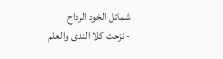شمائل الخود الرداح
- نزحت كلا الندى والعلم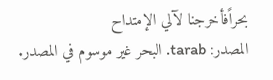بحراًفأخرجنا لآلي الإمتداح
المصدر: tarab. البحر غير موسوم في المصدر.